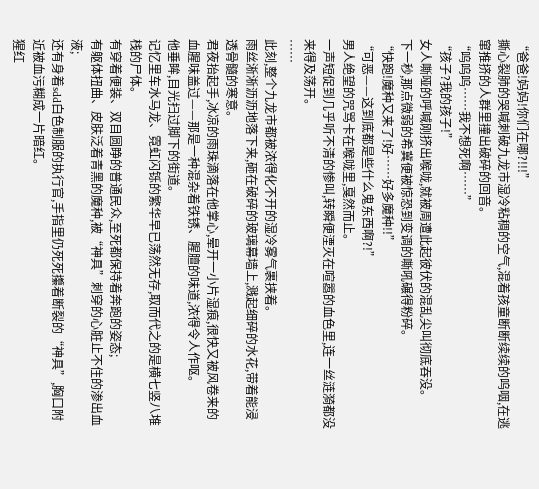“爸爸!妈妈!你们在哪?!!!”
撕心裂肺的哭喊刺破九龙市湿冷粘稠的空气,混着孩童断断续续的呜咽,在逃窜推挤的人群里撞出破碎的回音。
“呜呜呜……我不想死啊……”
“孩子?我的孩子!”
女人嘶哑的呼喊刚挤出喉咙,就被周遭此起彼伏的混乱尖叫彻底吞没。
下一秒,那点微弱的希冀便被惊恐到变调的嘶吼碾得粉碎。
“快跑!魔种又来了!好……好多魔种!!”
“可恶——这到底都是些什么鬼东西啊?!”
男人绝望的咒骂卡在喉咙里,戛然而止。
一声短促到几乎听不清的惨叫,转瞬便湮灭在喧嚣的血色里,连一丝涟漪都没来得及荡开。
……
此刻,整个九龙市都被浓得化不开的湿冷雾气裹挟着。
雨丝淅淅沥沥地落下来,砸在破碎的玻璃幕墙上,溅起细碎的水花,带着能浸透骨髓的寒意。
君夜抬起手,冰凉的雨珠滴落在他掌心,晕开一小片湿痕,很快又被风卷来的血腥味盖过——那是一种混杂着铁锈、腥膻的味道,浓得令人作呕。
他垂眸,目光扫过脚下的街道。
记忆里车水马龙、霓虹闪铄的繁华早已荡然无存,取而代之的是横七竖八堆栈的尸体。
有穿着便装、双目圆睁的普通民众,至死都保持着奔跑的姿态;
有躯体扭曲、皮肤泛着青黑的魔种,被“神具”刺穿的心脏止不住的渗出血液;
还有身着sdd白色制服的执行官,手指里仍死死攥着断裂的“神具”,胸口附近被血污糊成一片暗红。
猩红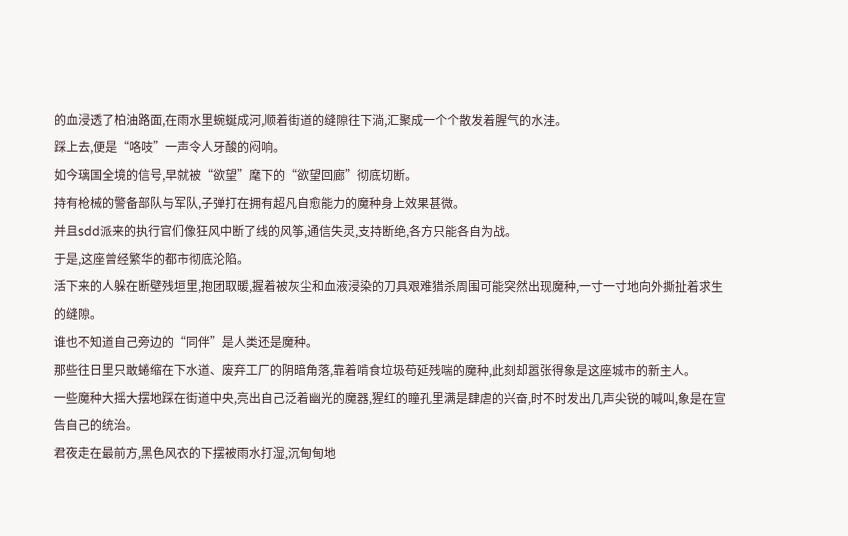的血浸透了柏油路面,在雨水里蜿蜒成河,顺着街道的缝隙往下淌,汇聚成一个个散发着腥气的水洼。
踩上去,便是“咯吱”一声令人牙酸的闷响。
如今璃国全境的信号,早就被“欲望”麾下的“欲望回廊”彻底切断。
持有枪械的警备部队与军队,子弹打在拥有超凡自愈能力的魔种身上效果甚微。
并且sdd派来的执行官们像狂风中断了线的风筝,通信失灵,支持断绝,各方只能各自为战。
于是,这座曾经繁华的都市彻底沦陷。
活下来的人躲在断壁残垣里,抱团取暖,握着被灰尘和血液浸染的刀具艰难猎杀周围可能突然出现魔种,一寸一寸地向外撕扯着求生的缝隙。
谁也不知道自己旁边的“同伴”是人类还是魔种。
那些往日里只敢蜷缩在下水道、废弃工厂的阴暗角落,靠着啃食垃圾苟延残喘的魔种,此刻却嚣张得象是这座城市的新主人。
一些魔种大摇大摆地踩在街道中央,亮出自己泛着幽光的魔器,猩红的瞳孔里满是肆虐的兴奋,时不时发出几声尖锐的喊叫,象是在宣告自己的统治。
君夜走在最前方,黑色风衣的下摆被雨水打湿,沉甸甸地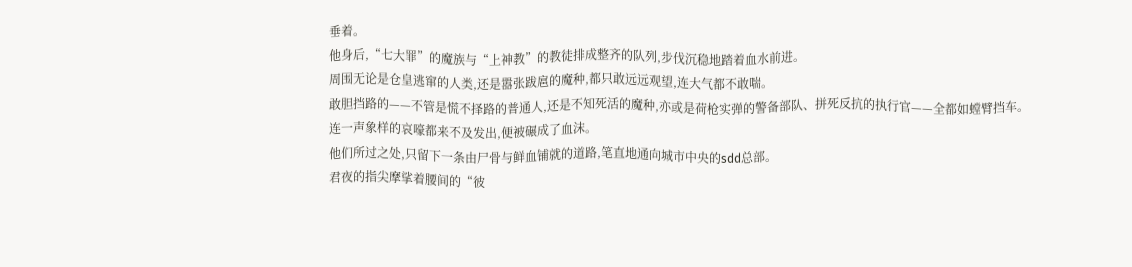垂着。
他身后,“七大罪”的魔族与“上神教”的教徒排成整齐的队列,步伐沉稳地踏着血水前进。
周围无论是仓皇逃窜的人类,还是嚣张跋扈的魔种,都只敢远远观望,连大气都不敢喘。
敢胆挡路的——不管是慌不择路的普通人,还是不知死活的魔种,亦或是荷枪实弹的警备部队、拼死反抗的执行官——全都如螳臂挡车。
连一声象样的哀嚎都来不及发出,便被碾成了血沫。
他们所过之处,只留下一条由尸骨与鲜血铺就的道路,笔直地通向城市中央的sdd总部。
君夜的指尖摩挲着腰间的“彼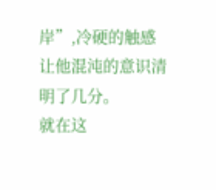岸”,冷硬的触感让他混沌的意识清明了几分。
就在这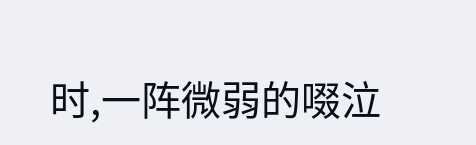时,一阵微弱的啜泣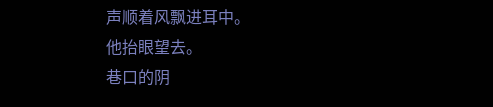声顺着风飘进耳中。
他抬眼望去。
巷口的阴